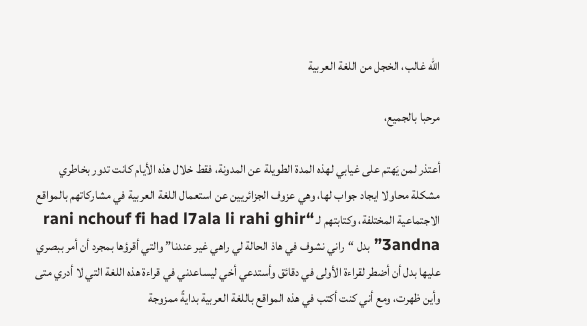الله غالب، الخجل من اللغة العربية

مرحبا بالجميع،

أعتذر لمن يَهتم على غيابي لهذه المدة الطويلة عن المدونة، فقط خلال هذه الأيام كانت تدور بخاطري مشكلة محاولا ايجاد جواب لها، وهي عزوف الجزائريين عن استعمال اللغة العربية في مشاركاتهم بالمواقع الاجتماعية المختلفة، وكتابتهم لـ “rani nchouf fi had l7ala li rahi ghir 3andna” بدل “راني نشوف في هاذ الحالة لي راهي غير عندنا” والتي أقرؤها بمجرد أن أمر ببصري عليها بدل أن أضطر لقراءة الأولى في دقائق وأستدعي أخي ليساعدني في قراءة هذه اللغة التي لا أدري متى وأين ظهرت، ومع أني كنت أكتب في هذه المواقع باللغة العربية بدايةً ممزوجة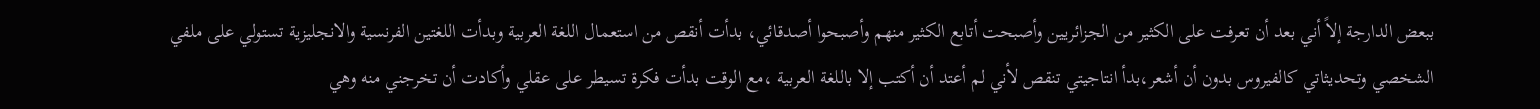ببعض الدارجة إلاً أني بعد أن تعرفت على الكثير من الجزائريين وأصبحت أتابع الكثير منهم وأصبحوا أصدقائي، بدأت أنقص من استعمال اللغة العربية وبدأت اللغتين الفرنسية والانجليزية تستولي على ملفي الشخصي وتحديثاتي كالفيروس بدون أن أشعر،بدأ انتاجيتي تنقص لأني لم أعتد أن أكتب إلا باللغة العربية ،مع الوقت بدأت فكرة تسيطر على عقلي وأكادت أن تخرجني منه وهي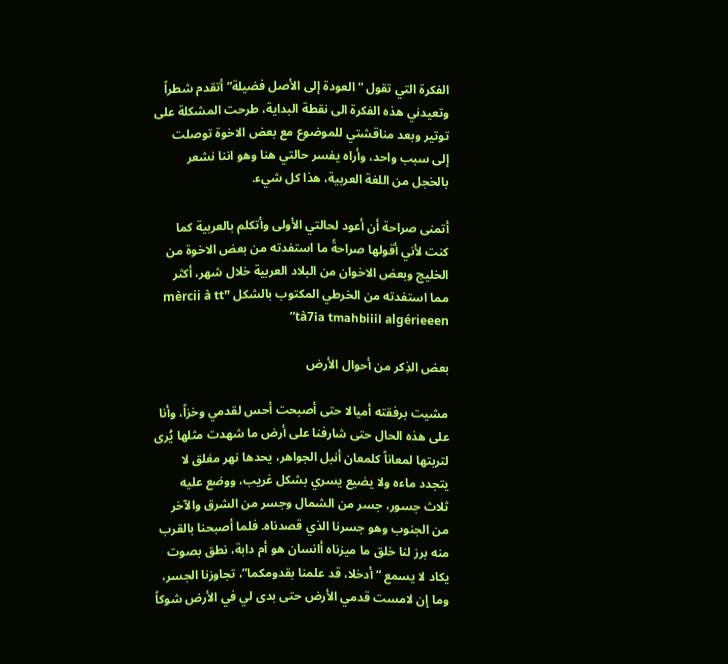الفكرة التي تقول “العودة إلى الأصل فضيلة” أتقدم شطراً وتعيدني هذه الفكرة الى نقطة البداية، طرحت المشكلة على توتير وبعد مناقشتي للموضوع مع بعض الاخوة توصلت إلى سبب واحد، وأراه يفسر حالتي هنا وهو اننا نشعر بالخجل من اللغة العربية، هذا كل شيء.

أتمنى صراحة أن أعود لحالتي الأولى وأتكلم بالعربية كما كنت لأني أقولها صراحةً ما استفدته من بعض الاخوة من الخليج وبعض الاخوان من البلاد العربية خلال شهر، أكثر مما استفدته من الخرطي المكتوب بالشكل ”mèrcii à tt tà7ia tmahbiiil algérieeen”

بعض الذِكر من أحوال الأرض

مشيت برفقته أميالا حتى أصبحت أحس لقدمي وخزاً، وأنا على هذه الحال حتى شارفنا على أرض ما شهدت مثلها يُرى لتربتها لمعاناً كلمعان أنبل الجواهر، يحدها نهر مغلق لا يتجدد ماءه ولا يضيع يسري بشكل غريب، ووضع عليه ثلاث جسور، جسر من الشمال وجسر من الشرق والآخر من الجنوب وهو جسرنا الذي قصدناه. فلما أصبحنا بالقرب منه برز لنا خلق ما ميزناه أانسان هو أم دابة، نطق بصوت يكاد لا يسمع “أدخلا، قد علمنا بقدومكما”، تجاوزنا الجسر، وما إن لامست قدمي الأرض حتى بدى لي في الأرض شوكاً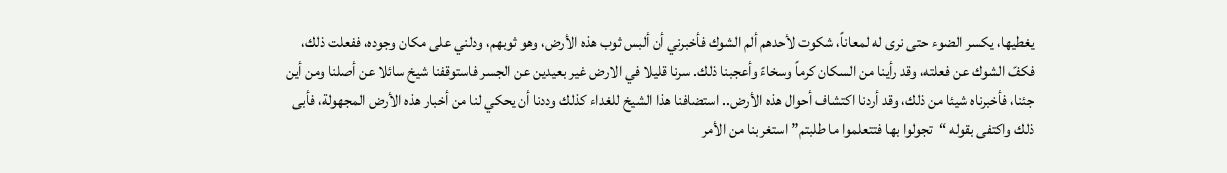يغطيها، يكسر الضوء حتى نرى له لمعاناً، شكوت لأحدهم ألم الشوك فأخبرني أن ألبس ثوب هذه الأرض، وهو ثوبهم، ودلني على مكان وجوده، ففعلت ذلك، فكفّ الشوك عن فعلته، وقد رأينا من السكان كرماً وسخاءً وأعجبنا ذلك. سرنا قليلا في الارض غير بعيدين عن الجسر فاستوقفنا شيخ سائلا عن أصلنا ومن أين جئنا، فأخبرناه شيئا من ذلك، وقد أردنا اكتشاف أحوال هذه الأرض.. استضافنا هذا الشيخ للغداء كذلك وددنا أن يحكي لنا من أخبار هذه الأرض المجهولة، فأبى ذلك واكتفى بقوله “تجولوا بها فتتعلموا ما طلبتم” استغربنا من الأمر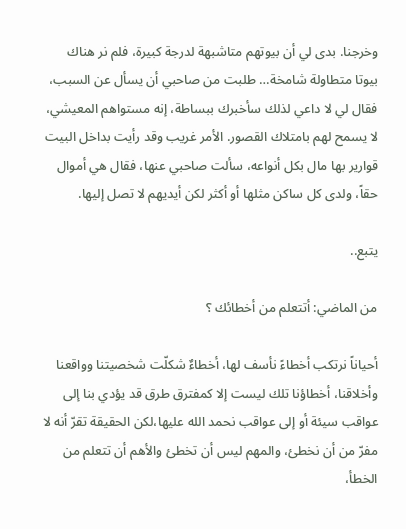وخرجنا. بدى لي أن بيوتهم متاشبهة لدرجة كبيرة، فلم نر هناك بيوتا متطاولة شامخة… طلبت من صاحبي أن يسأل عن السبب، فقال لي لا داعي لذلك سأخبرك ببساطة، إنه مستواهم المعيشي، لا يسمح لهم بامتلاك القصور. الأمر غريب وقد رأيت بداخل البيت قوارير بها مال بكل أنواعه، سألت صاحبي عنها، فقال هي أموال حقاً، ولدى كل ساكن مثلها أو أكثر لكن أيديهم لا تصل إليها.

يتبع..

من الماضي: أتتعلم من أخطائك ؟

أحياناً نرتكب أخطاءً نأسف لها، أخطاءٌ شكلّت شخصيتنا وواقعنا وأخلاقنا، أخطاؤنا تلك ليست إلا كمفترق طرق قد يؤدي بنا إلى عواقب سيئة أو إلى عواقب نحمد الله عليها،لكن الحقيقة تقرّ أنه لا مفرّ من أن نخطئ، والمهم ليس أن تخطئ والأهم أن تتعلم من الخطأ،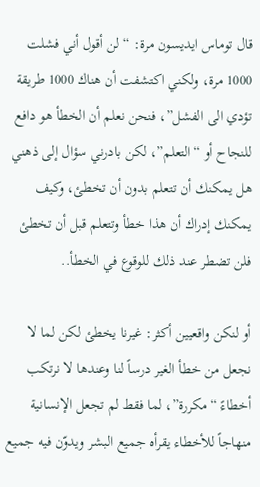قال توماس ايديسون مرة: “لن أقول أني فشلت 1000 مرة، ولكني اكتشفت أن هناك 1000 طريقة تؤدي الى الفشل”، فنحن نعلم أن الخطأ هو دافع للنجاح أو “التعلم”، لكن بادرني سؤال إلى ذهني هل يمكنك أن تتعلم بدون أن تخطئ، وكيف يمكنك إدراك أن هذا خطأ وتتعلم قبل أن تخطئ فلن تضطر عند ذلك للوقوع في الخطأ..

أو لنكن واقعيين أكثر: غيرنا يخطئ لكن لما لا نجعل من خطأ الغير درساً لنا وعندها لا نرتكب أخطاءً “مكررة”، لما فقط لم تجعل الإنسانية منهاجاً للأخطاء يقرأه جميع البشر ويدوّن فيه جميع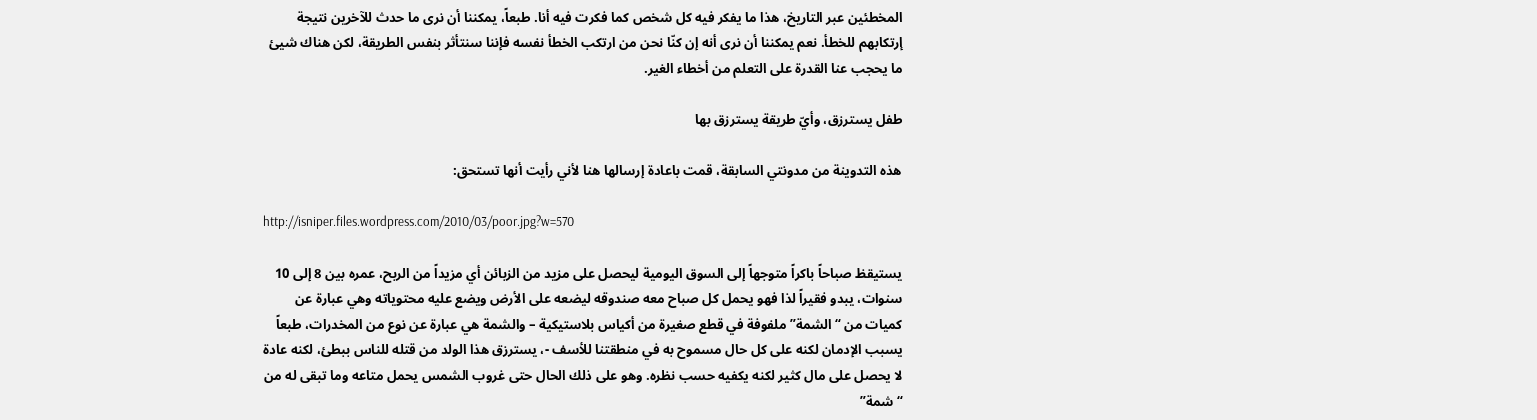المخطئين عبر التاريخ، هذا ما يفكر فيه كل شخص كما فكرت فيه أنا. طبعاً، يمكننا أن نرى ما حدث للآخرين نتيجة إرتكابهم للخطأ. نعم يمكننا أن نرى أنه إن كنّا نحن من ارتكب الخطأ نفسه فإننا سنتأثر بنفس الطريقة، لكن هناك شيئ ما يحجب عنا القدرة على التعلم من أخطاء الغير.

طفل يسترزق، وأيّ طريقة يسترزق بها

هذه التدوينة من مدونتي السابقة، قمت باعادة إرسالها هنا لأني رأيت أنها تستحق:

http://isniper.files.wordpress.com/2010/03/poor.jpg?w=570

يستيقظ صباحاً باكراً متوجهاً إلى السوق اليومية ليحصل على مزيد من الزبائن أي مزيداً من الربح، عمره بين 8 إلى 10 سنوات، يبدو فقيراً لذا فهو يحمل كل صباح معه صندوقه ليضعه على الأرض ويضع عليه محتوياته وهي عبارة عن كميات من “الشمة” ملفوفة في قطع صغيرة من أكياس بلاستيكية – والشمة هي عبارة عن نوع من المخدرات، طبعاً يسبب الإدمان لكنه على كل حال مسموح به في منطقتنا للأسف -، يسترزق هذا الولد من قتله للناس ببطئ، لكنه عادة لا يحصل على مال كثير لكنه يكفيه حسب نظره. وهو على ذلك الحال حتى غروب الشمس يحمل متاعه وما تبقى له من “شمة”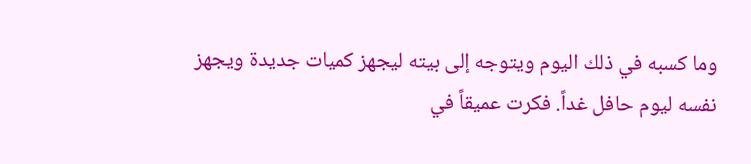وما كسبه في ذلك اليوم ويتوجه إلى بيته ليجهز كميات جديدة ويجهز نفسه ليوم حافل غداً. فكرت عميقاً في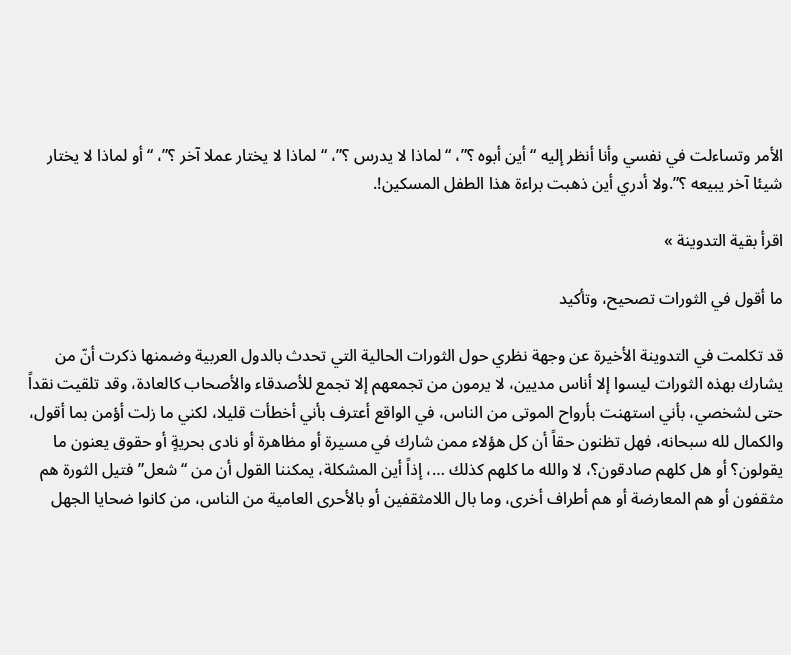الأمر وتساءلت في نفسي وأنا أنظر إليه “أين أبوه ؟”، “لماذا لا يدرس ؟”، “لماذا لا يختار عملا آخر ؟”، “أو لماذا لا يختار شيئا آخر يبيعه ؟”.ولا أدري أين ذهبت براءة هذا الطفل المسكين!.

اقرأ بقية التدوينة »

ما أقول في الثورات تصحيح، وتأكيد

قد تكلمت في التدوينة الأخيرة عن وجهة نظري حول الثورات الحالية التي تحدث بالدول العربية وضمنها ذكرت أنّ من يشارك بهذه الثورات ليسوا إلا أناس مديين، لا يرمون من تجمعهم إلا تجمع للأصدقاء والأصحاب كالعادة، وقد تلقيت نقداً حتى لشخصي، بأني استهنت بأرواح الموتى من الناس، في الواقع أعترف بأني أخطأت قليلا، لكني ما زلت أؤمن بما أقول، والكمال لله سبحانه، فهل تظنون حقاً أن كل هؤلاء ممن شارك في مسيرة أو مظاهرة أو نادى بحريةٍ أو حقوق يعنون ما يقولون؟ أو هل كلهم صادقون؟، لا والله ما كلهم كذلك …، إذاً أين المشكلة، يمكننا القول أن من “شعل” فتيل الثورة هم مثقفون أو هم المعارضة أو هم أطراف أخرى، وما بال اللامثقفين أو بالأحرى العامية من الناس، من كانوا ضحايا الجهل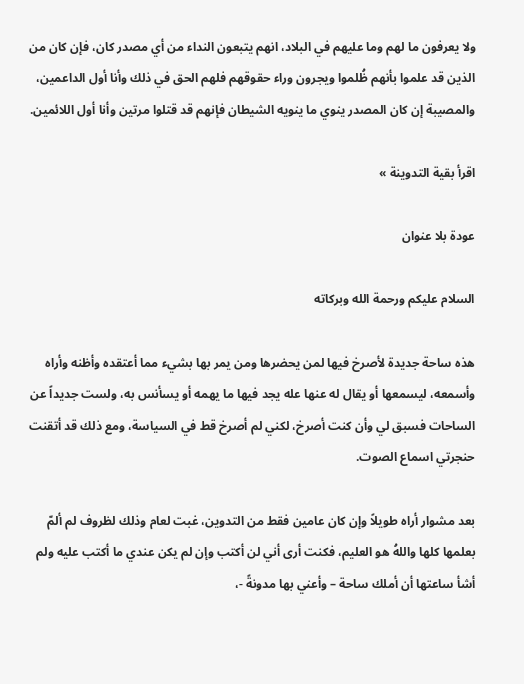ولا يعرفون ما لهم وما عليهم في البلاد، انهم يتبعون النداء من أي مصدر كان، فإن كان من الذين قد علموا بأنهم ظُلموا ويجرون وراء حقوقهم فلهم الحق في ذلك وأنا أول الداعمين، والمصيبة إن كان المصدر ينوي ما ينويه الشيطان فإنهم قد قتلوا مرتين وأنا أول اللائمين.

اقرأ بقية التدوينة »

عودة بلا عنوان

السلام عليكم ورحمة الله وبركاته

هذه ساحة جديدة لأصرخ فيها لمن يحضرها ومن يمر بها بشيء مما أعتقده وأظنه وأراه وأسمعه، ليسمعها أو يقال له عنها عله يجد فيها ما يهمه أو يسأنس به، ولست جديداً عن الساحات فسبق لي وأن كنت أصرخ، لكني لم أصرخ قط في السياسة، ومع ذلك قد أتقنت حنجرتي اسماع الصوت.

بعد مشوار أراه طويلاً وإن كان عامين فقط من التدوين، غبت لعام وذلك لظروف لم ألمّ بعلمها كلها واللهُ هو العليم، فكنت أرى أني لن أكتب وإن لم يكن عندي ما أكتب عليه ولم أشأ ساعتها أن أملك ساحة – وأعني بها مدونةً -،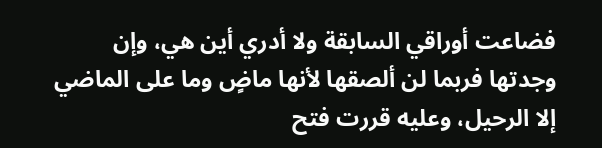فضاعت أوراقي السابقة ولا أدري أين هي، وإن وجدتها فربما لن ألصقها لأنها ماضٍ وما على الماضي إلا الرحيل، وعليه قررت فتح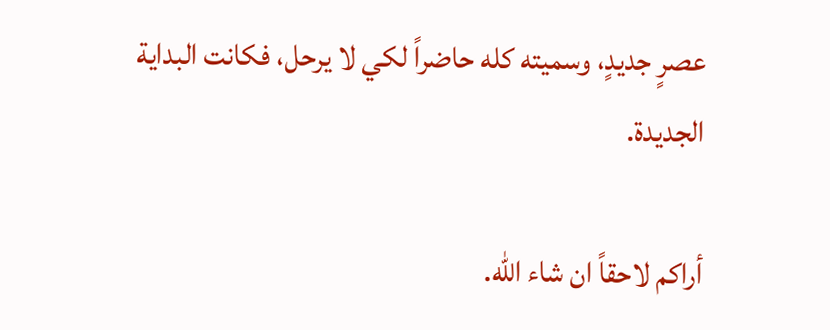عصرٍ جديدٍ، وسميته كله حاضراً لكي لا يرحل، فكانت البداية الجديدة.

أراكم لاحقاً ان شاء الله.